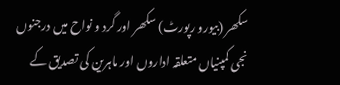سکھر (بیورو رپورٹ) سکھر اور گرد و نواح میں درجنوں نجی کمپنیاں متعلقہ اداروں اور ماہرین کی تصدیق کے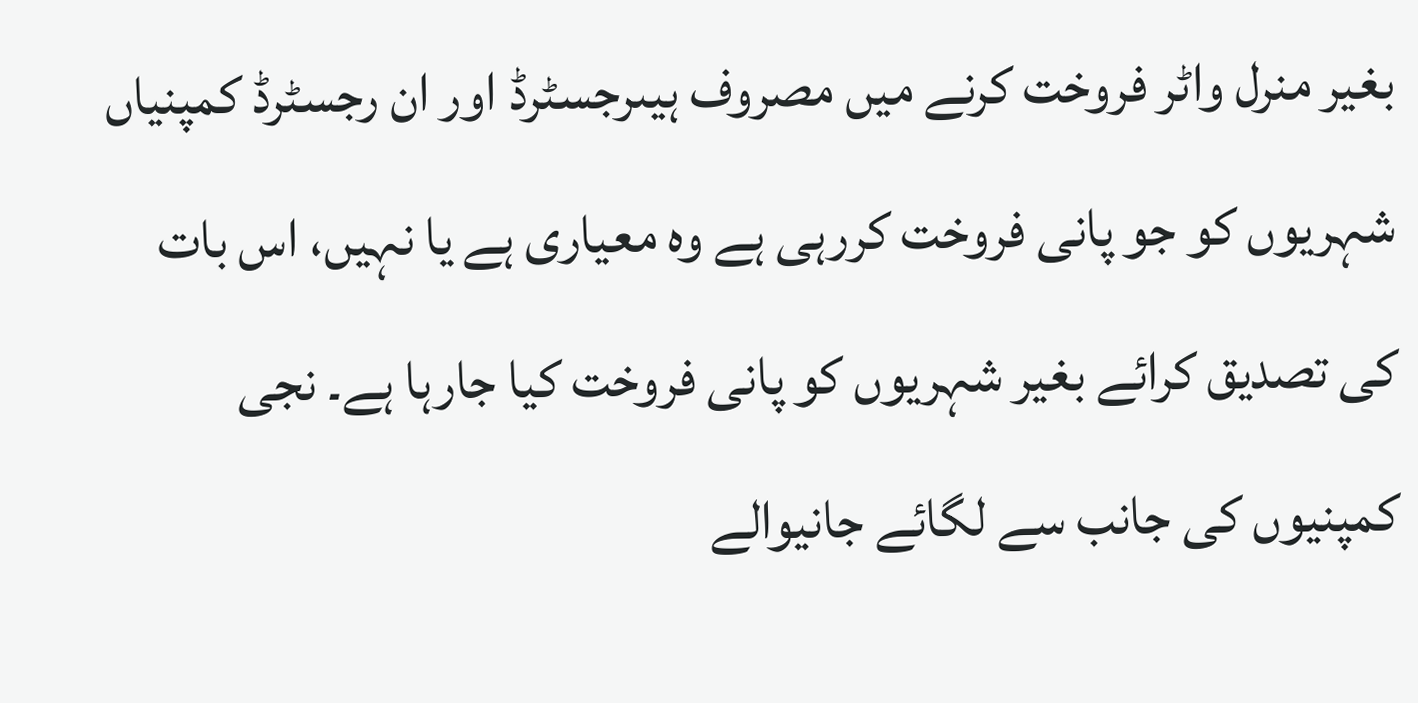بغیر منرل واٹر فروخت کرنے میں مصروف ہیںرجسٹرڈ اور ان رجسٹرڈ کمپنیاں شہریوں کو جو پانی فروخت کررہی ہے وہ معیاری ہے یا نہیں، اس بات کی تصدیق کرائے بغیر شہریوں کو پانی فروخت کیا جارہا ہے۔ نجی کمپنیوں کی جانب سے لگائے جانیوالے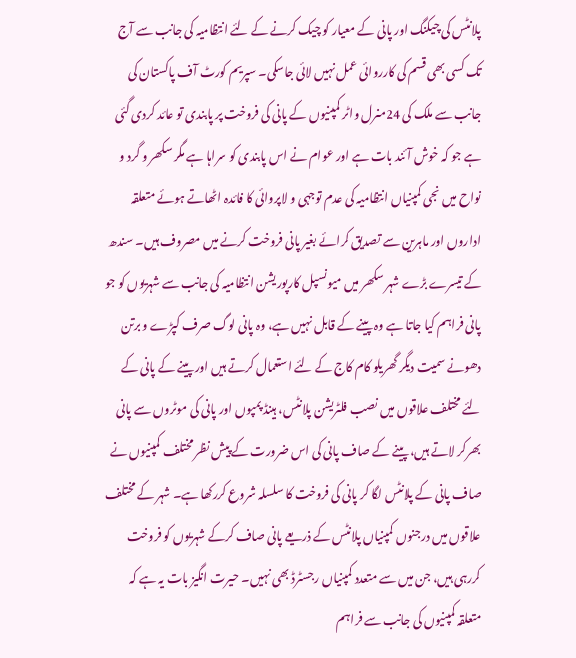پلانٹس کی چیکنگ اور پانی کے معیار کو چیک کرنے کے لئے انتظامیہ کی جانب سے آج تک کسی بھی قسم کی کارروائی عمل نہیں لائی جاسکی۔ سپریم کورٹ آف پاکستان کی جانب سے ملک کی 24منرل واٹر کمپنیوں کے پانی کی فروخت پر پابندی تو عائد کردی گئی ہے جو کہ خوش آئند بات ہے اور عوام نے اس پابندی کو سراہا ہے مگر سکھر و گرد و نواح میں نجی کمپنیاں انتظامیہ کی عدم توجہی و لاپروائی کا فائدہ اٹھاتے ہوئے متعلقہ اداروں اور ماہرین سے تصدیق کرائے بغیر پانی فروخت کرنے میں مصروف ہیں۔ سندھ کے تیسرے بڑے شہر سکھر میں میونسپل کارپوریشن انتظامیہ کی جانب سے شہریوں کو جو پانی فراہم کیا جاتا ہے وہ پینے کے قابل نہیں ہے، وہ پانی لوگ صرف کپڑے و برتن دھونے سمیت دیگر گھریلو کام کاج کے لئے استعمال کرتے ہیں اور پینے کے پانی کے لئے مختلف علاقوں میں نصب فلٹریشن پلانٹس، ہینڈ پمپوں اور پانی کی موٹروں سے پانی بھرکر لاتے ہیں، پینے کے صاف پانی کی اس ضرورت کے پیش نظر مختلف کمپنیوں نے صاف پانی کے پلانٹس لگا کر پانی کی فروخت کا سلسلہ شروع کررکھا ہے۔ شہر کے مختلف علاقوں میں درجنوں کمپنیاں پلانٹس کے ذریعے پانی صاف کرکے شہریوں کو فروخت کررہی ہیں، جن میں سے متعدد کمپنیاں رجسٹرڈ بھی نہیں۔ حیرت انگیز بات یہ ہے کہ متعلقہ کمپنیوں کی جانب سے فراہم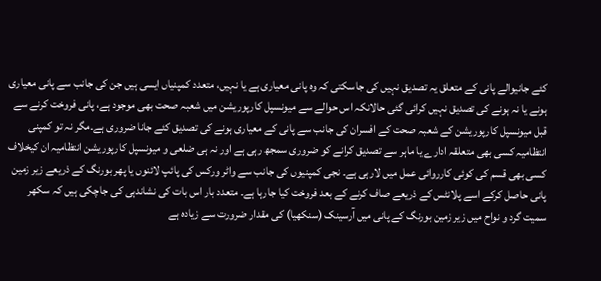کئے جانیوالے پانی کے متعلق یہ تصدیق نہیں کی جاسکتی کہ وہ پانی معیاری ہے یا نہیں، متعدد کمپنیاں ایسی ہیں جن کی جانب سے پانی معیاری ہونے یا نہ ہونے کی تصدیق نہیں کرائی گئی حالانکہ اس حوالے سے میونسپل کارپوریشن میں شعبہ صحت بھی موجود ہے، پانی فروخت کرنے سے قبل میونسپل کارپوریشن کے شعبہ صحت کے افسران کی جانب سے پانی کے معیاری ہونے کی تصدیق کئے جانا ضروری ہے۔مگر نہ تو کمپنی انتظامیہ کسی بھی متعلقہ ادارے یا ماہر سے تصدیق کرانے کو ضروری سمجھ رہی ہے اور نہ ہی ضلعی و میونسپل کارپوریشن انتظامیہ ان کیخلاف کسی بھی قسم کی کوئی کارروائی عمل میں لارہی ہے۔ نجی کمپنیوں کی جانب سے واٹر ورکس کی پائپ لائنوں یا پھر بورنگ کے ذریعے زیر زمین پانی حاصل کرکے اسے پلانٹس کے ذریعے صاف کرنے کے بعد فروخت کیا جارہا ہے۔ متعدد بار اس بات کی نشاندہی کی جاچکی ہیں کہ سکھر سمیت گرد و نواح میں زیر زمین بورنگ کے پانی میں آرسینک (سنکھیا) کی مقدار ضرورت سے زیادہ ہے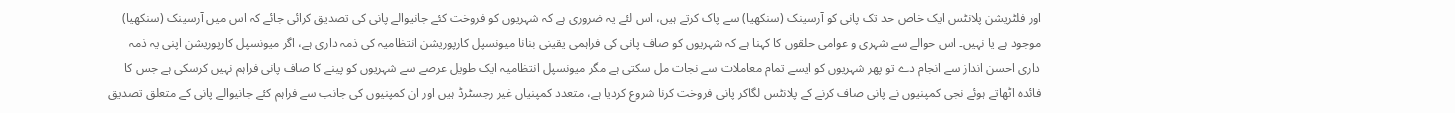اور فلٹریشن پلانٹس ایک خاص حد تک پانی کو آرسینک (سنکھیا) سے پاک کرتے ہیں، اس لئے یہ ضروری ہے کہ شہریوں کو فروخت کئے جانیوالے پانی کی تصدیق کرائی جائے کہ اس میں آرسینک (سنکھیا) موجود ہے یا نہیں۔ اس حوالے سے شہری و عوامی حلقوں کا کہنا ہے کہ شہریوں کو صاف پانی کی فراہمی یقینی بنانا میونسپل کارپوریشن انتظامیہ کی ذمہ داری ہے، اگر میونسپل کارپوریشن اپنی یہ ذمہ داری احسن انداز سے انجام دے تو پھر شہریوں کو ایسے تمام معاملات سے نجات مل سکتی ہے مگر میونسپل انتظامیہ ایک طویل عرصے سے شہریوں کو پینے کا صاف پانی فراہم نہیں کرسکی ہے جس کا فائدہ اٹھاتے ہوئے نجی کمپنیوں نے پانی صاف کرنے کے پلانٹس لگاکر پانی فروخت کرنا شروع کردیا ہے، متعدد کمپنیاں غیر رجسٹرڈ ہیں اور ان کمپنیوں کی جانب سے فراہم کئے جانیوالے پانی کے متعلق تصدیق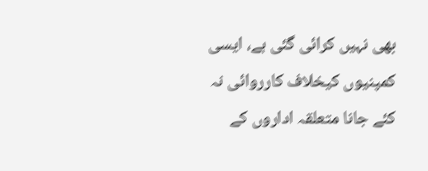بھی نہیں کرائی گئی ہے، ایسی کمپنیوں کیخلاف کارروائی نہ کئے جانا متعلقہ اداروں کے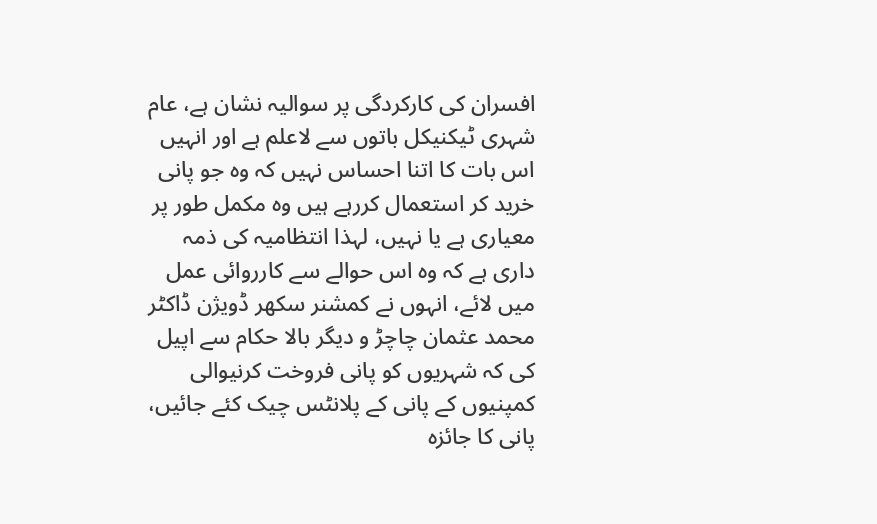افسران کی کارکردگی پر سوالیہ نشان ہے، عام شہری ٹیکنیکل باتوں سے لاعلم ہے اور انہیں اس بات کا اتنا احساس نہیں کہ وہ جو پانی خرید کر استعمال کررہے ہیں وہ مکمل طور پر معیاری ہے یا نہیں، لہذا انتظامیہ کی ذمہ داری ہے کہ وہ اس حوالے سے کارروائی عمل میں لائے، انہوں نے کمشنر سکھر ڈویژن ڈاکٹر محمد عثمان چاچڑ و دیگر بالا حکام سے اپیل کی کہ شہریوں کو پانی فروخت کرنیوالی کمپنیوں کے پانی کے پلانٹس چیک کئے جائیں، پانی کا جائزہ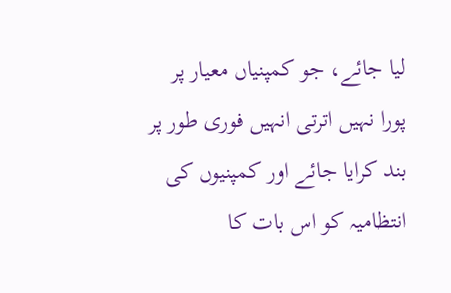لیا جائے، جو کمپنیاں معیار پر پورا نہیں اترتی انہیں فوری طور پر بند کرایا جائے اور کمپنیوں کی انتظامیہ کو اس بات کا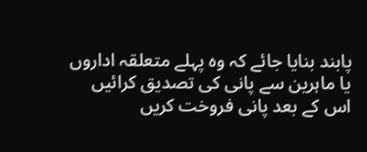پابند بنایا جائے کہ وہ پہلے متعلقہ اداروں یا ماہرین سے پانی کی تصدیق کرائیں اس کے بعد پانی فروخت کریں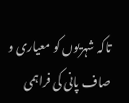تاکہ شہریوں کو معیاری و صاف پانی کی فراہمی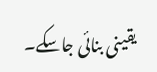یقینی بنائی جاسکے۔